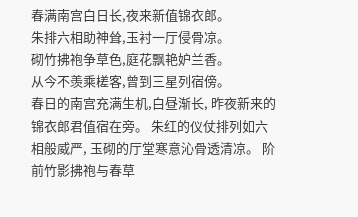春满南宫白日长,夜来新值锦衣郎。
朱排六相助神耸,玉衬一厅侵骨凉。
砌竹拂袍争草色,庭花飘艳妒兰香。
从今不羡乘槎客,曾到三星列宿傍。
春日的南宫充满生机,白昼渐长, 昨夜新来的锦衣郎君值宿在旁。 朱红的仪仗排列如六相般威严, 玉砌的厅堂寒意沁骨透清凉。 阶前竹影拂袍与春草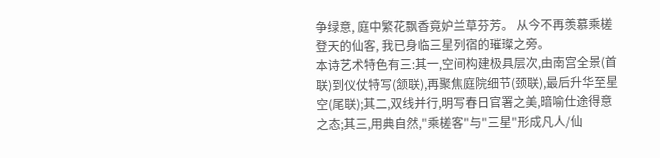争绿意, 庭中繁花飘香竟妒兰草芬芳。 从今不再羡慕乘槎登天的仙客, 我已身临三星列宿的璀璨之旁。
本诗艺术特色有三:其一,空间构建极具层次,由南宫全景(首联)到仪仗特写(颔联),再聚焦庭院细节(颈联),最后升华至星空(尾联);其二,双线并行,明写春日官署之美,暗喻仕途得意之态;其三,用典自然,"乘槎客"与"三星"形成凡人/仙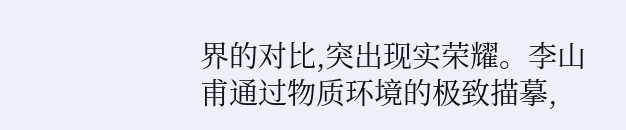界的对比,突出现实荣耀。李山甫通过物质环境的极致描摹,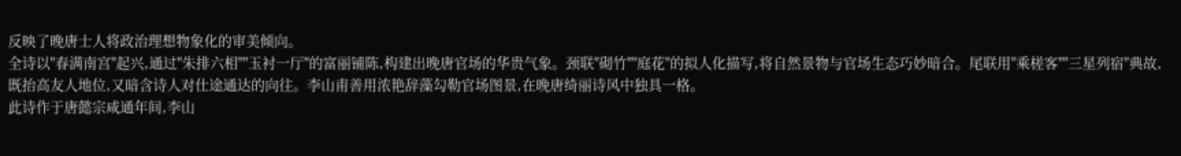反映了晚唐士人将政治理想物象化的审美倾向。
全诗以"春满南宫"起兴,通过"朱排六相""玉衬一厅"的富丽铺陈,构建出晚唐官场的华贵气象。颈联"砌竹""庭花"的拟人化描写,将自然景物与官场生态巧妙暗合。尾联用"乘槎客""三星列宿"典故,既抬高友人地位,又暗含诗人对仕途通达的向往。李山甫善用浓艳辞藻勾勒官场图景,在晚唐绮丽诗风中独具一格。
此诗作于唐懿宗咸通年间,李山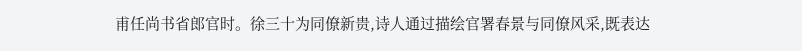甫任尚书省郎官时。徐三十为同僚新贵,诗人通过描绘官署春景与同僚风采,既表达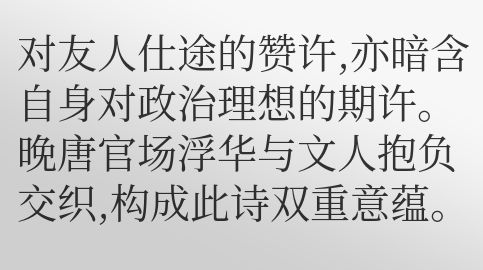对友人仕途的赞许,亦暗含自身对政治理想的期许。晚唐官场浮华与文人抱负交织,构成此诗双重意蕴。